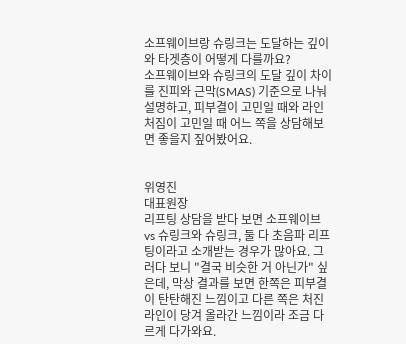소프웨이브랑 슈링크는 도달하는 깊이와 타겟층이 어떻게 다를까요?
소프웨이브와 슈링크의 도달 깊이 차이를 진피와 근막(SMAS) 기준으로 나눠 설명하고, 피부결이 고민일 때와 라인 처짐이 고민일 때 어느 쪽을 상담해보면 좋을지 짚어봤어요.


위영진
대표원장
리프팅 상담을 받다 보면 소프웨이브 vs 슈링크와 슈링크, 둘 다 초음파 리프팅이라고 소개받는 경우가 많아요. 그러다 보니 "결국 비슷한 거 아닌가" 싶은데, 막상 결과를 보면 한쪽은 피부결이 탄탄해진 느낌이고 다른 쪽은 처진 라인이 당겨 올라간 느낌이라 조금 다르게 다가와요.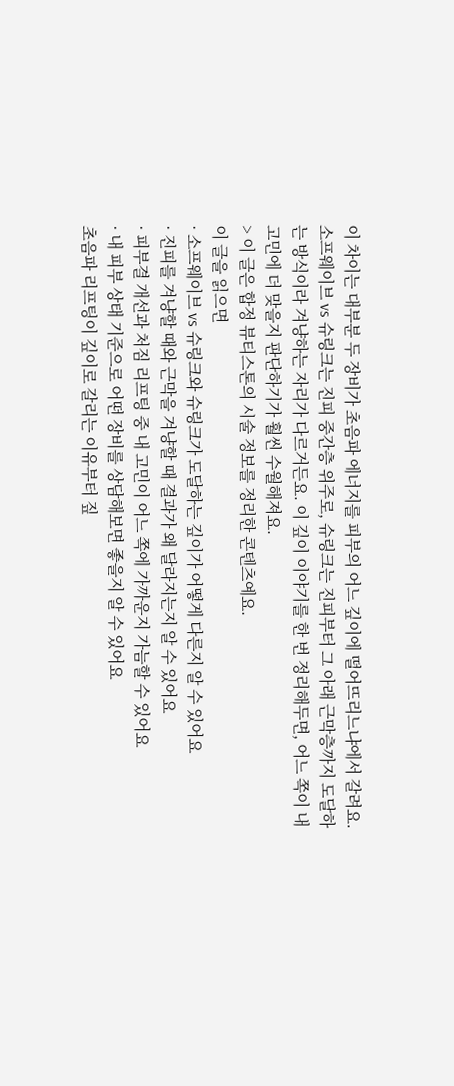이 차이는 대부분 두 장비가 초음파 에너지를 피부의 어느 깊이에 떨어뜨리느냐에서 갈려요. 소프웨이브 vs 슈링크는 진피 중간층 위주로, 슈링크는 진피부터 그 아래 근막층까지 도달하는 방식이라 겨냥하는 자리가 다르거든요. 이 깊이 이야기를 한 번 정리해두면, 어느 쪽이 내 고민에 더 맞을지 판단하기가 훨씬 수월해져요.
> 이 글은 합정 뷰티스톤의 시술 정보를 정리한 콘텐츠예요.
이 글을 읽으면
· 소프웨이브 vs 슈링크와 슈링크가 도달하는 깊이가 어떻게 다른지 알 수 있어요
· 진피를 겨냥할 때와 근막을 겨냥할 때 결과가 왜 달라지는지 알 수 있어요
· 피부결 개선과 처짐 리프팅 중 내 고민이 어느 쪽에 가까운지 가늠할 수 있어요
· 내 피부 상태 기준으로 어떤 장비를 상담해보면 좋을지 알 수 있어요
초음파 리프팅이 깊이로 갈리는 이유부터 짚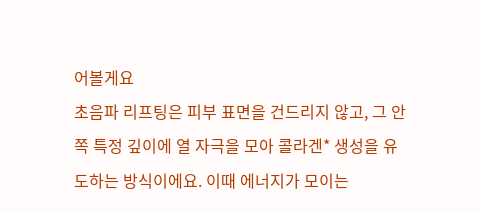어볼게요
초음파 리프팅은 피부 표면을 건드리지 않고, 그 안쪽 특정 깊이에 열 자극을 모아 콜라겐* 생성을 유도하는 방식이에요. 이때 에너지가 모이는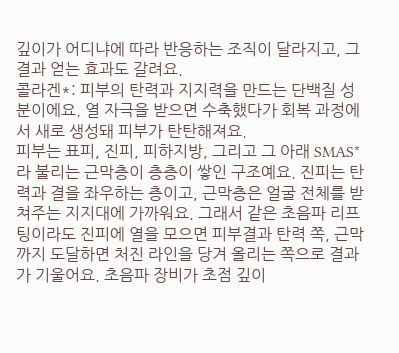깊이가 어디냐에 따라 반응하는 조직이 달라지고, 그 결과 얻는 효과도 갈려요.
콜라겐*: 피부의 탄력과 지지력을 만드는 단백질 성분이에요. 열 자극을 받으면 수축했다가 회복 과정에서 새로 생성돼 피부가 탄탄해져요.
피부는 표피, 진피, 피하지방, 그리고 그 아래 SMAS*라 불리는 근막층이 층층이 쌓인 구조예요. 진피는 탄력과 결을 좌우하는 층이고, 근막층은 얼굴 전체를 받쳐주는 지지대에 가까워요. 그래서 같은 초음파 리프팅이라도 진피에 열을 모으면 피부결과 탄력 쪽, 근막까지 도달하면 처진 라인을 당겨 올리는 쪽으로 결과가 기울어요. 초음파 장비가 초점 깊이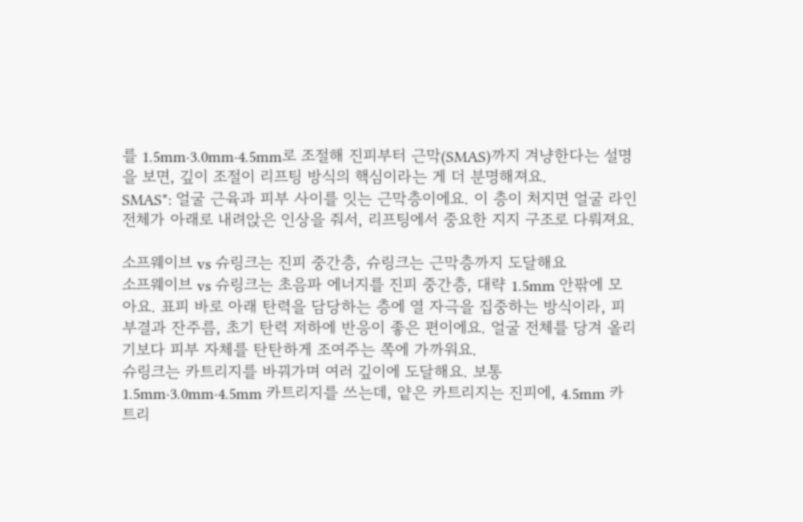를 1.5mm·3.0mm·4.5mm로 조절해 진피부터 근막(SMAS)까지 겨냥한다는 설명을 보면, 깊이 조절이 리프팅 방식의 핵심이라는 게 더 분명해져요.
SMAS*: 얼굴 근육과 피부 사이를 잇는 근막층이에요. 이 층이 처지면 얼굴 라인 전체가 아래로 내려앉은 인상을 줘서, 리프팅에서 중요한 지지 구조로 다뤄져요.

소프웨이브 vs 슈링크는 진피 중간층, 슈링크는 근막층까지 도달해요
소프웨이브 vs 슈링크는 초음파 에너지를 진피 중간층, 대략 1.5mm 안팎에 모아요. 표피 바로 아래 탄력을 담당하는 층에 열 자극을 집중하는 방식이라, 피부결과 잔주름, 초기 탄력 저하에 반응이 좋은 편이에요. 얼굴 전체를 당겨 올리기보다 피부 자체를 탄탄하게 조여주는 쪽에 가까워요.
슈링크는 카트리지를 바꿔가며 여러 깊이에 도달해요. 보통 1.5mm·3.0mm·4.5mm 카트리지를 쓰는데, 얕은 카트리지는 진피에, 4.5mm 카트리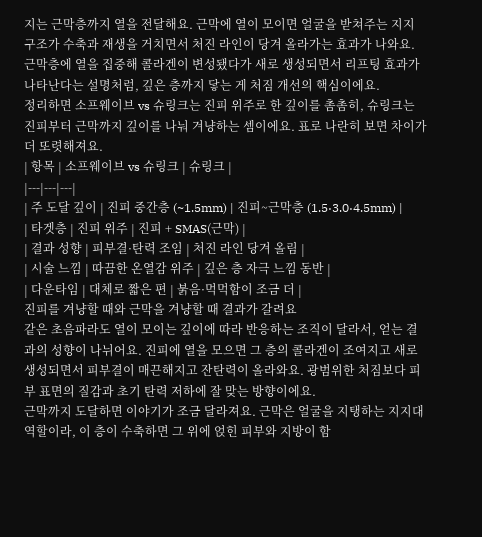지는 근막층까지 열을 전달해요. 근막에 열이 모이면 얼굴을 받쳐주는 지지 구조가 수축과 재생을 거치면서 처진 라인이 당겨 올라가는 효과가 나와요. 근막층에 열을 집중해 콜라겐이 변성됐다가 새로 생성되면서 리프팅 효과가 나타난다는 설명처럼, 깊은 층까지 닿는 게 처짐 개선의 핵심이에요.
정리하면 소프웨이브 vs 슈링크는 진피 위주로 한 깊이를 촘촘히, 슈링크는 진피부터 근막까지 깊이를 나눠 겨냥하는 셈이에요. 표로 나란히 보면 차이가 더 또렷해져요.
| 항목 | 소프웨이브 vs 슈링크 | 슈링크 |
|---|---|---|
| 주 도달 깊이 | 진피 중간층 (~1.5mm) | 진피~근막층 (1.5·3.0·4.5mm) |
| 타겟층 | 진피 위주 | 진피 + SMAS(근막) |
| 결과 성향 | 피부결·탄력 조임 | 처진 라인 당겨 올림 |
| 시술 느낌 | 따끔한 온열감 위주 | 깊은 층 자극 느낌 동반 |
| 다운타임 | 대체로 짧은 편 | 붉음·먹먹함이 조금 더 |
진피를 겨냥할 때와 근막을 겨냥할 때 결과가 갈려요
같은 초음파라도 열이 모이는 깊이에 따라 반응하는 조직이 달라서, 얻는 결과의 성향이 나뉘어요. 진피에 열을 모으면 그 층의 콜라겐이 조여지고 새로 생성되면서 피부결이 매끈해지고 잔탄력이 올라와요. 광범위한 처짐보다 피부 표면의 질감과 초기 탄력 저하에 잘 맞는 방향이에요.
근막까지 도달하면 이야기가 조금 달라져요. 근막은 얼굴을 지탱하는 지지대 역할이라, 이 층이 수축하면 그 위에 얹힌 피부와 지방이 함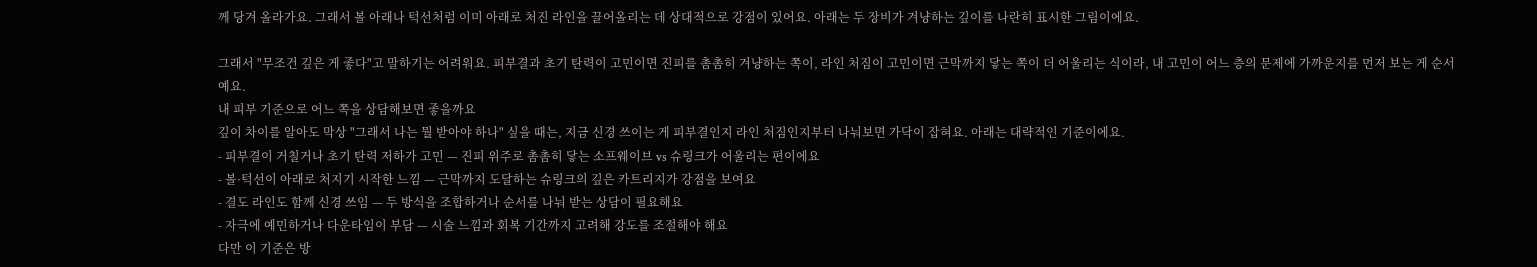께 당겨 올라가요. 그래서 볼 아래나 턱선처럼 이미 아래로 처진 라인을 끌어올리는 데 상대적으로 강점이 있어요. 아래는 두 장비가 겨냥하는 깊이를 나란히 표시한 그림이에요.

그래서 "무조건 깊은 게 좋다"고 말하기는 어려워요. 피부결과 초기 탄력이 고민이면 진피를 촘촘히 겨냥하는 쪽이, 라인 처짐이 고민이면 근막까지 닿는 쪽이 더 어울리는 식이라, 내 고민이 어느 층의 문제에 가까운지를 먼저 보는 게 순서예요.
내 피부 기준으로 어느 쪽을 상담해보면 좋을까요
깊이 차이를 알아도 막상 "그래서 나는 뭘 받아야 하나" 싶을 때는, 지금 신경 쓰이는 게 피부결인지 라인 처짐인지부터 나눠보면 가닥이 잡혀요. 아래는 대략적인 기준이에요.
- 피부결이 거칠거나 초기 탄력 저하가 고민 — 진피 위주로 촘촘히 닿는 소프웨이브 vs 슈링크가 어울리는 편이에요
- 볼·턱선이 아래로 처지기 시작한 느낌 — 근막까지 도달하는 슈링크의 깊은 카트리지가 강점을 보여요
- 결도 라인도 함께 신경 쓰임 — 두 방식을 조합하거나 순서를 나눠 받는 상담이 필요해요
- 자극에 예민하거나 다운타임이 부담 — 시술 느낌과 회복 기간까지 고려해 강도를 조절해야 해요
다만 이 기준은 방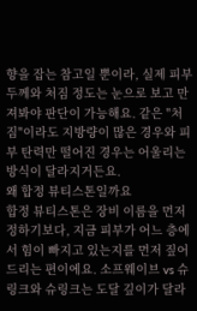향을 잡는 참고일 뿐이라, 실제 피부 두께와 처짐 정도는 눈으로 보고 만져봐야 판단이 가능해요. 같은 "처짐"이라도 지방량이 많은 경우와 피부 탄력만 떨어진 경우는 어울리는 방식이 달라지거든요.
왜 합정 뷰티스톤일까요
합정 뷰티스톤은 장비 이름을 먼저 정하기보다, 지금 피부가 어느 층에서 힘이 빠지고 있는지를 먼저 짚어드리는 편이에요. 소프웨이브 vs 슈링크와 슈링크는 도달 깊이가 달라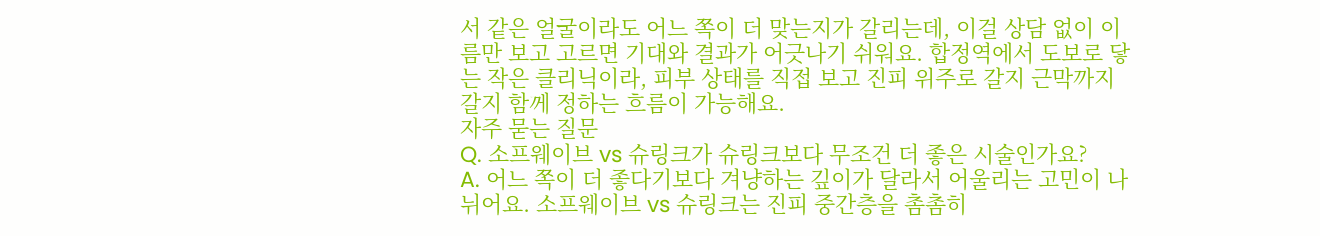서 같은 얼굴이라도 어느 쪽이 더 맞는지가 갈리는데, 이걸 상담 없이 이름만 보고 고르면 기대와 결과가 어긋나기 쉬워요. 합정역에서 도보로 닿는 작은 클리닉이라, 피부 상태를 직접 보고 진피 위주로 갈지 근막까지 갈지 함께 정하는 흐름이 가능해요.
자주 묻는 질문
Q. 소프웨이브 vs 슈링크가 슈링크보다 무조건 더 좋은 시술인가요?
A. 어느 쪽이 더 좋다기보다 겨냥하는 깊이가 달라서 어울리는 고민이 나뉘어요. 소프웨이브 vs 슈링크는 진피 중간층을 촘촘히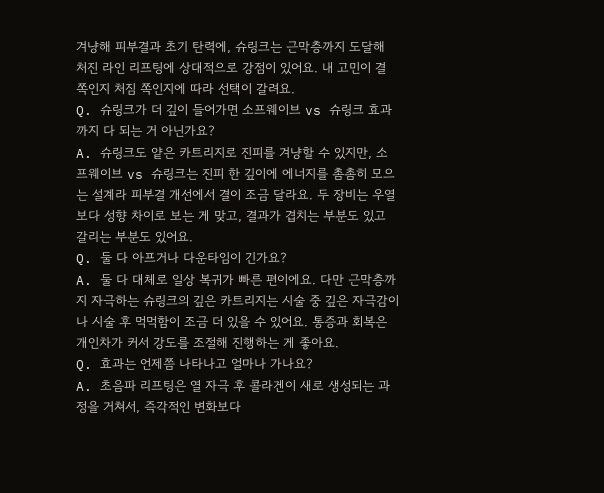겨냥해 피부결과 초기 탄력에, 슈링크는 근막층까지 도달해 처진 라인 리프팅에 상대적으로 강점이 있어요. 내 고민이 결 쪽인지 처짐 쪽인지에 따라 선택이 갈려요.
Q. 슈링크가 더 깊이 들어가면 소프웨이브 vs 슈링크 효과까지 다 되는 거 아닌가요?
A. 슈링크도 얕은 카트리지로 진피를 겨냥할 수 있지만, 소프웨이브 vs 슈링크는 진피 한 깊이에 에너지를 촘촘히 모으는 설계라 피부결 개선에서 결이 조금 달라요. 두 장비는 우열보다 성향 차이로 보는 게 맞고, 결과가 겹치는 부분도 있고 갈리는 부분도 있어요.
Q. 둘 다 아프거나 다운타임이 긴가요?
A. 둘 다 대체로 일상 복귀가 빠른 편이에요. 다만 근막층까지 자극하는 슈링크의 깊은 카트리지는 시술 중 깊은 자극감이나 시술 후 먹먹함이 조금 더 있을 수 있어요. 통증과 회복은 개인차가 커서 강도를 조절해 진행하는 게 좋아요.
Q. 효과는 언제쯤 나타나고 얼마나 가나요?
A. 초음파 리프팅은 열 자극 후 콜라겐이 새로 생성되는 과정을 거쳐서, 즉각적인 변화보다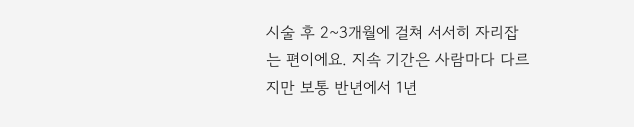시술 후 2~3개월에 걸쳐 서서히 자리잡는 편이에요. 지속 기간은 사람마다 다르지만 보통 반년에서 1년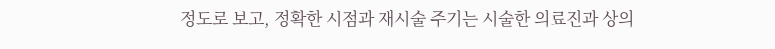정도로 보고, 정확한 시점과 재시술 주기는 시술한 의료진과 상의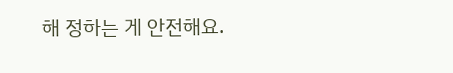해 정하는 게 안전해요.